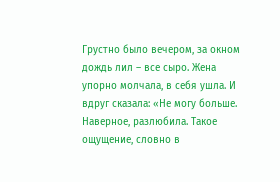Грустно было вечером, за окном дождь лил – все сыро. Жена упорно молчала, в себя ушла. И вдруг сказала: «Не могу больше. Наверное, разлюбила. Такое ощущение, словно в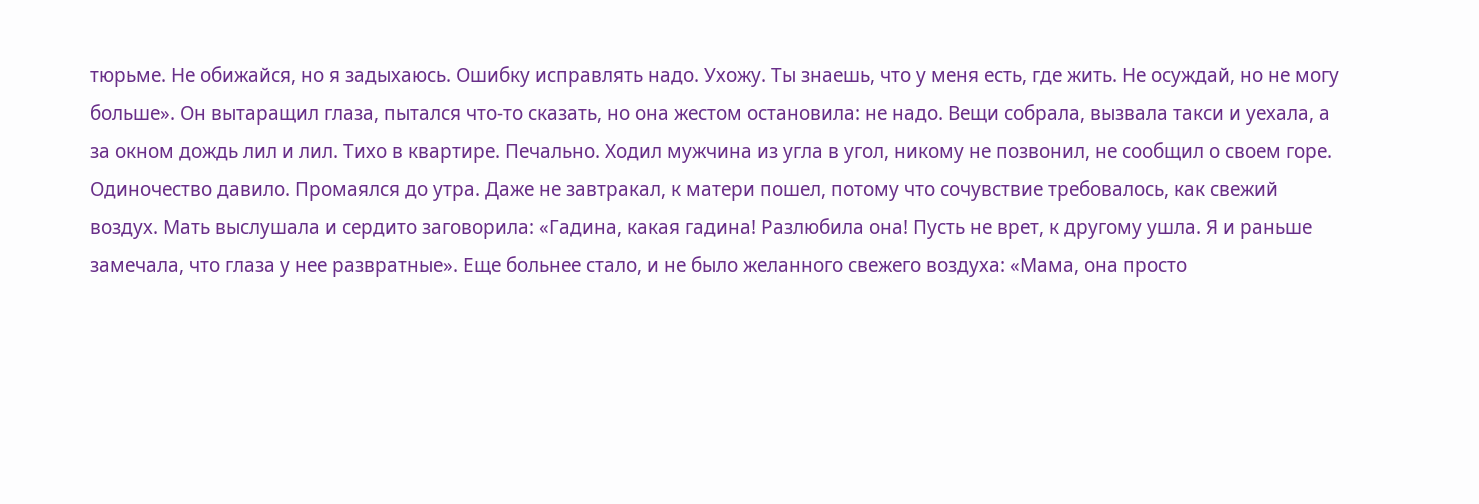тюрьме. Не обижайся, но я задыхаюсь. Ошибку исправлять надо. Ухожу. Ты знаешь, что у меня есть, где жить. Не осуждай, но не могу больше». Он вытаращил глаза, пытался что-то сказать, но она жестом остановила: не надо. Вещи собрала, вызвала такси и уехала, а за окном дождь лил и лил. Тихо в квартире. Печально. Ходил мужчина из угла в угол, никому не позвонил, не сообщил о своем горе. Одиночество давило. Промаялся до утра. Даже не завтракал, к матери пошел, потому что сочувствие требовалось, как свежий воздух. Мать выслушала и сердито заговорила: «Гадина, какая гадина! Разлюбила она! Пусть не врет, к другому ушла. Я и раньше замечала, что глаза у нее развратные». Еще больнее стало, и не было желанного свежего воздуха: «Мама, она просто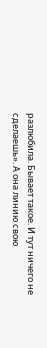разлюбила. Бывает такое. И тут ничего не сделаешь». А она линию свою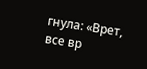гнула: «Врет, все вр